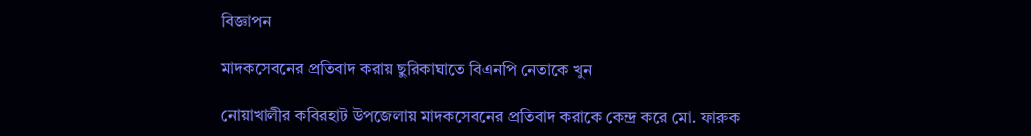বিজ্ঞাপন

মাদকসেবনের প্রতিবাদ করায় ছুরিকাঘাতে বিএনপি নেতাকে খুন

নোয়াখালীর কবিরহাট উপজেলায় মাদকসেবনের প্রতিবাদ করাকে কেন্দ্র করে মো. ফারুক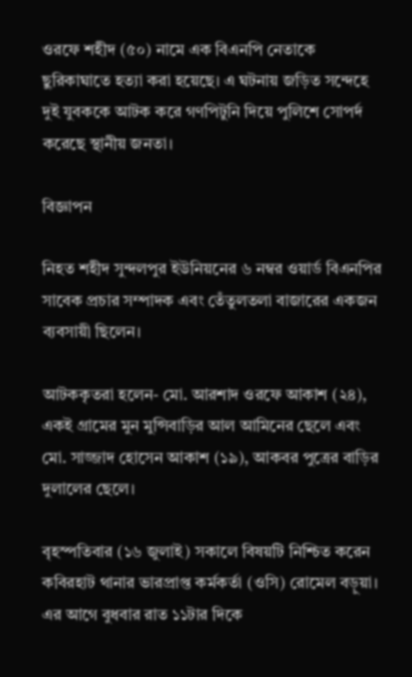ওরফে শহীদ (৫০) নামে এক বিএনপি নেতাকে ছুরিকাঘাতে হত্যা করা হয়েছে। এ ঘটনায় জড়িত সন্দেহে দুই যুবককে আটক করে গণপিটুনি দিয়ে পুলিশে সোপর্দ করেছে স্থানীয় জনতা।

বিজ্ঞাপন

নিহত শহীদ সুন্দলপুর ইউনিয়নের ৬ নম্বর ওয়ার্ড বিএনপির সাবেক প্রচার সম্পাদক এবং তেঁতুলতলা বাজারের একজন ব্যবসায়ী ছিলেন।

আটককৃতরা হলেন- মো. আরশাদ ওরফে আকাশ (২৪), একই গ্রামের মুন মুন্সিবাড়ির আল আমিনের ছেলে এবং মো. সাজ্জাদ হোসেন আকাশ (১৯), আকবর পুত্রের বাড়ির দুলালের ছেলে।

বৃহস্পতিবার (১৬ জুলাই) সকালে বিষয়টি নিশ্চিত করেন কবিরহাট থানার ভারপ্রাপ্ত কর্মকর্তা (ওসি) রোমেল বড়ুয়া। এর আগে বুধবার রাত ১১টার দিকে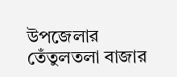উপজেলার তেঁতুলতলা বাজার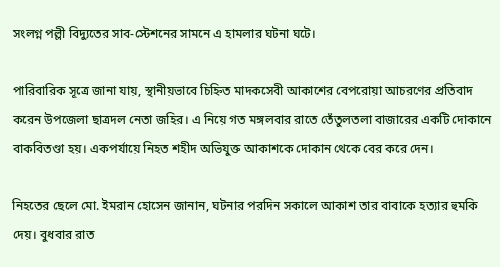সংলগ্ন পল্লী বিদ্যুতের সাব-স্টেশনের সামনে এ হামলার ঘটনা ঘটে।

পারিবারিক সূত্রে জানা যায়, স্থানীয়ভাবে চিহ্নিত মাদকসেবী আকাশের বেপরোয়া আচরণের প্রতিবাদ করেন উপজেলা ছাত্রদল নেতা জহির। এ নিয়ে গত মঙ্গলবার রাতে তেঁতুলতলা বাজারের একটি দোকানে বাকবিতণ্ডা হয়। একপর্যায়ে নিহত শহীদ অভিযুক্ত আকাশকে দোকান থেকে বের করে দেন।

নিহতের ছেলে মো. ইমরান হোসেন জানান, ঘটনার পরদিন সকালে আকাশ তার বাবাকে হত্যার হুমকি দেয়। বুধবার রাত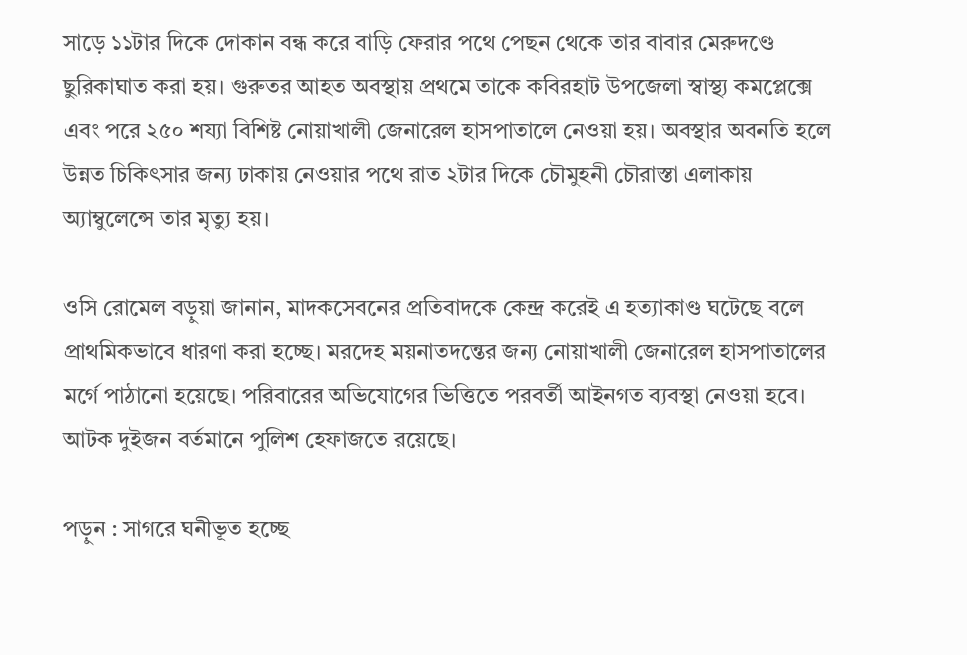সাড়ে ১১টার দিকে দোকান বন্ধ করে বাড়ি ফেরার পথে পেছন থেকে তার বাবার মেরুদণ্ডে ছুরিকাঘাত করা হয়। গুরুতর আহত অবস্থায় প্রথমে তাকে কবিরহাট উপজেলা স্বাস্থ্য কমপ্লেক্সে এবং পরে ২৫০ শয্যা বিশিষ্ট নোয়াখালী জেনারেল হাসপাতালে নেওয়া হয়। অবস্থার অবনতি হলে উন্নত চিকিৎসার জন্য ঢাকায় নেওয়ার পথে রাত ২টার দিকে চৌমুহনী চৌরাস্তা এলাকায় অ্যাম্বুলেন্সে তার মৃত্যু হয়।

ওসি রোমেল বড়ুয়া জানান, মাদকসেবনের প্রতিবাদকে কেন্দ্র করেই এ হত্যাকাণ্ড ঘটেছে বলে প্রাথমিকভাবে ধারণা করা হচ্ছে। মরদেহ ময়নাতদন্তের জন্য নোয়াখালী জেনারেল হাসপাতালের মর্গে পাঠানো হয়েছে। পরিবারের অভিযোগের ভিত্তিতে পরবর্তী আইনগত ব্যবস্থা নেওয়া হবে। আটক দুইজন বর্তমানে পুলিশ হেফাজতে রয়েছে।

পড়ুন : সাগরে ঘনীভূত হচ্ছে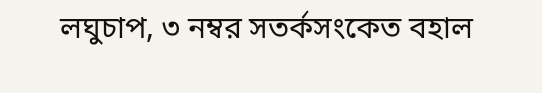লঘুচাপ, ৩ নম্বর সতর্কসংকেত বহাল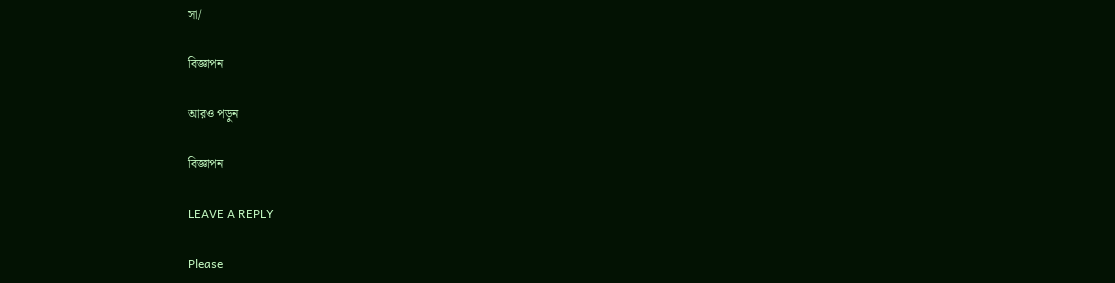সা/

বিজ্ঞাপন

আরও পড়ুন

বিজ্ঞাপন

LEAVE A REPLY

Please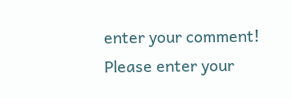enter your comment!
Please enter your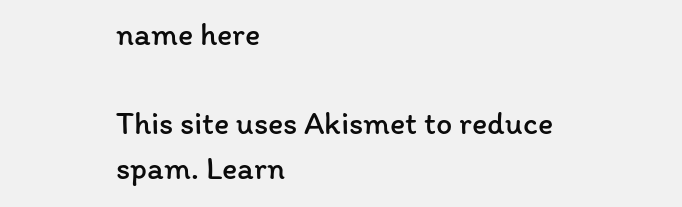name here

This site uses Akismet to reduce spam. Learn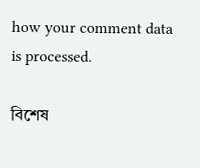how your comment data is processed.

বিশেষ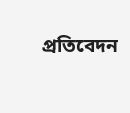প্রতিবেদন